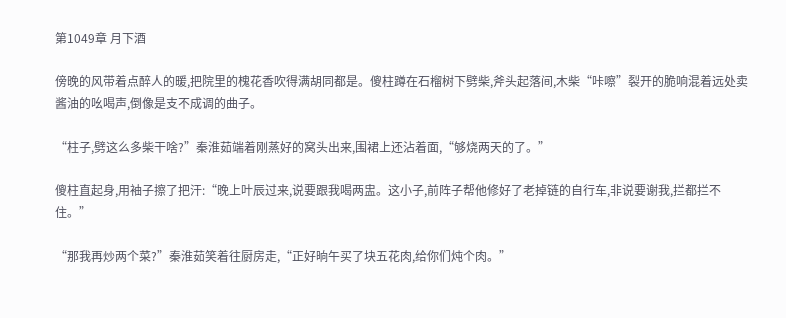第1049章 月下酒

傍晚的风带着点醉人的暖,把院里的槐花香吹得满胡同都是。傻柱蹲在石榴树下劈柴,斧头起落间,木柴“咔嚓”裂开的脆响混着远处卖酱油的吆喝声,倒像是支不成调的曲子。

“柱子,劈这么多柴干啥?”秦淮茹端着刚蒸好的窝头出来,围裙上还沾着面,“够烧两天的了。”

傻柱直起身,用袖子擦了把汗:“晚上叶辰过来,说要跟我喝两盅。这小子,前阵子帮他修好了老掉链的自行车,非说要谢我,拦都拦不住。”

“那我再炒两个菜?”秦淮茹笑着往厨房走,“正好晌午买了块五花肉,给你们炖个肉。”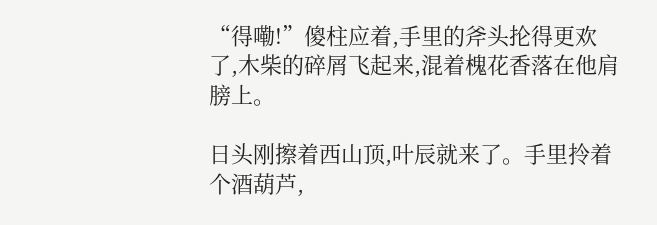“得嘞!”傻柱应着,手里的斧头抡得更欢了,木柴的碎屑飞起来,混着槐花香落在他肩膀上。

日头刚擦着西山顶,叶辰就来了。手里拎着个酒葫芦,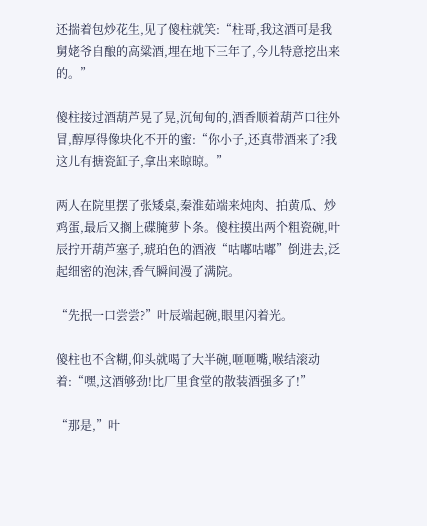还揣着包炒花生,见了傻柱就笑:“柱哥,我这酒可是我舅姥爷自酿的高粱酒,埋在地下三年了,今儿特意挖出来的。”

傻柱接过酒葫芦晃了晃,沉甸甸的,酒香顺着葫芦口往外冒,醇厚得像块化不开的蜜:“你小子,还真带酒来了?我这儿有搪瓷缸子,拿出来晾晾。”

两人在院里摆了张矮桌,秦淮茹端来炖肉、拍黄瓜、炒鸡蛋,最后又搁上碟腌萝卜条。傻柱摸出两个粗瓷碗,叶辰拧开葫芦塞子,琥珀色的酒液“咕嘟咕嘟”倒进去,泛起细密的泡沫,香气瞬间漫了满院。

“先抿一口尝尝?”叶辰端起碗,眼里闪着光。

傻柱也不含糊,仰头就喝了大半碗,咂咂嘴,喉结滚动着:“嘿,这酒够劲!比厂里食堂的散装酒强多了!”

“那是,”叶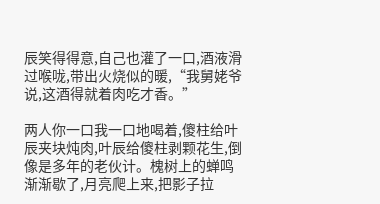辰笑得得意,自己也灌了一口,酒液滑过喉咙,带出火烧似的暖,“我舅姥爷说,这酒得就着肉吃才香。”

两人你一口我一口地喝着,傻柱给叶辰夹块炖肉,叶辰给傻柱剥颗花生,倒像是多年的老伙计。槐树上的蝉鸣渐渐歇了,月亮爬上来,把影子拉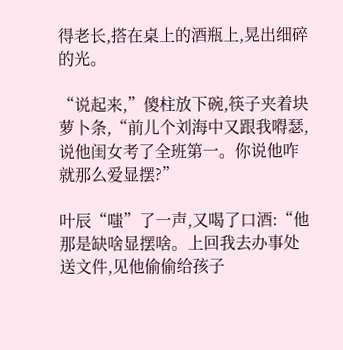得老长,搭在桌上的酒瓶上,晃出细碎的光。

“说起来,”傻柱放下碗,筷子夹着块萝卜条,“前儿个刘海中又跟我嘚瑟,说他闺女考了全班第一。你说他咋就那么爱显摆?”

叶辰“嗤”了一声,又喝了口酒:“他那是缺啥显摆啥。上回我去办事处送文件,见他偷偷给孩子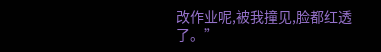改作业呢,被我撞见,脸都红透了。”